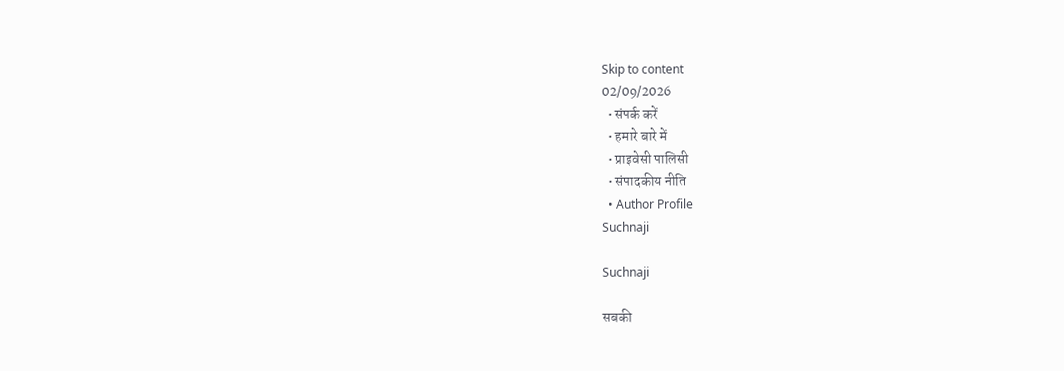Skip to content
02/09/2026
  • संपर्क करें
  • हमारे बारे में
  • प्राइवेसी पालिसी
  • संपादकीय नीति
  • Author Profile
Suchnaji

Suchnaji

सबकी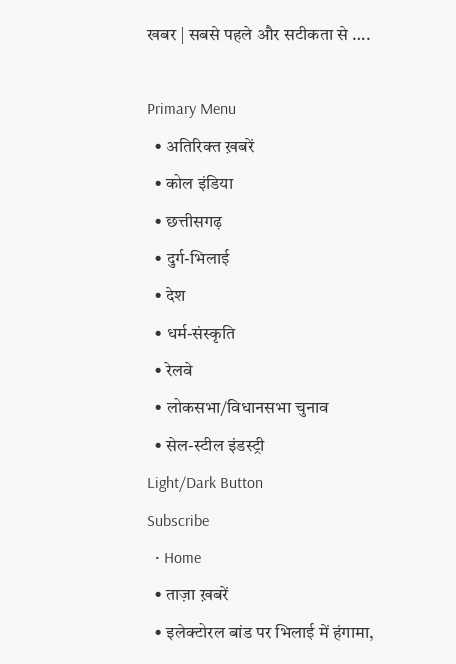खबर | सबसे पहले और सटीकता से ….

Primary Menu
  • अतिरिक्त ख़बरें
  • कोल इंडिया
  • छत्तीसगढ़
  • दुर्ग-भिलाई
  • देश
  • धर्म-संस्कृति
  • रेलवे
  • लोकसभा/विधानसभा चुनाव
  • सेल-स्टील इंडस्ट्री
Light/Dark Button
Subscribe
  • Home
  • ताज़ा ख़बरें
  • इलेक्टोरल बांड पर भिलाई में हंगामा,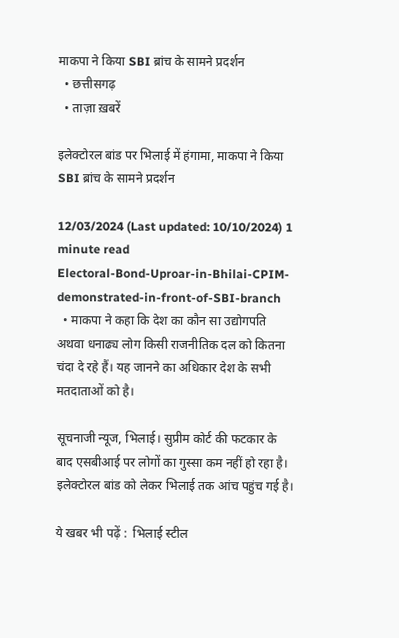माकपा ने किया SBI ब्रांच के सामने प्रदर्शन
  • छत्तीसगढ़
  • ताज़ा ख़बरें

इलेक्टोरल बांड पर भिलाई में हंगामा, माकपा ने किया SBI ब्रांच के सामने प्रदर्शन

12/03/2024 (Last updated: 10/10/2024) 1 minute read
Electoral-Bond-Uproar-in-Bhilai-CPIM-demonstrated-in-front-of-SBI-branch
  • माकपा ने कहा कि देश का कौन सा उद्योगपति अथवा धनाढ्य लोग किसी राजनीतिक दल को कितना चंदा दे रहे हैं। यह जानने का अधिकार देश के सभी मतदाताओं को है।

सूचनाजी न्यूज, भिलाई। सुप्रीम कोर्ट की फटकार के बाद एसबीआई पर लोगों का गुस्सा कम नहीं हो रहा है। इलेक्टोरल बांड को लेकर भिलाई तक आंच पहुंच गई है।

ये खबर भी पढ़ें :  भिलाई स्टील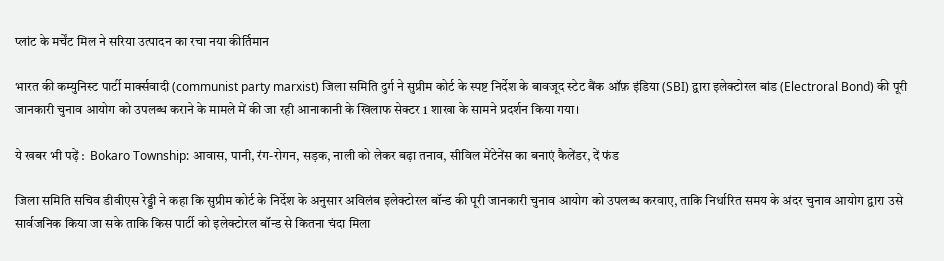प्लांट के मर्चेंट मिल ने सरिया उत्पादन का रचा नया कीर्तिमान

भारत की कम्युनिस्ट पार्टी मार्क्सवादी (communist party marxist) जिला समिति दुर्ग ने सुप्रीम कोर्ट के स्पष्ट निर्देश के बावजूद स्टेट बैंक ऑफ़ इंडिया (SBI) द्वारा इलेक्टोरल बांड (Electroral Bond) की पूरी जानकारी चुनाव आयोग को उपलब्ध कराने के मामले में की जा रही आनाकानी के खिलाफ सेक्टर 1 शाखा के सामने प्रदर्शन किया गया।

ये खबर भी पढ़ें :  Bokaro Township: आवास, पानी, रंग-रोगन, सड़क, नाली को लेकर बढ़ा तनाव, सीविल मेंटेनेंस का बनाएं कैलेंडर, दें फंड

जिला समिति सचिव डीवीएस रेड्डी ने कहा कि सुप्रीम कोर्ट के निर्देश के अनुसार अविलंब इलेक्टोरल बॉन्ड की पूरी जानकारी चुनाव आयोग को उपलब्ध करवाए, ताकि निर्धारित समय के अंदर चुनाव आयोग द्वारा उसे सार्वजनिक किया जा सके ताकि किस पार्टी को इलेक्टोरल बॉन्ड से कितना चंदा मिला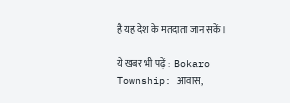है यह देश के मतदाता जान सकें।

ये खबर भी पढ़ें :  Bokaro Township: आवास,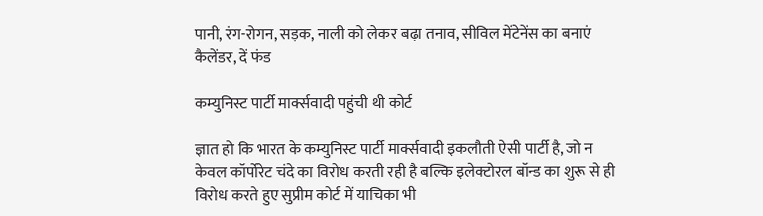पानी, रंग-रोगन, सड़क, नाली को लेकर बढ़ा तनाव, सीविल मेंटेनेंस का बनाएं कैलेंडर, दें फंड

कम्युनिस्ट पार्टी मार्क्सवादी पहुंची थी कोर्ट

ज्ञात हो कि भारत के कम्युनिस्ट पार्टी मार्क्सवादी इकलौती ऐसी पार्टी है, जो न केवल कॉर्पोरेट चंदे का विरोध करती रही है बल्कि इलेक्टोरल बॉन्ड का शुरू से ही विरोध करते हुए सुप्रीम कोर्ट में याचिका भी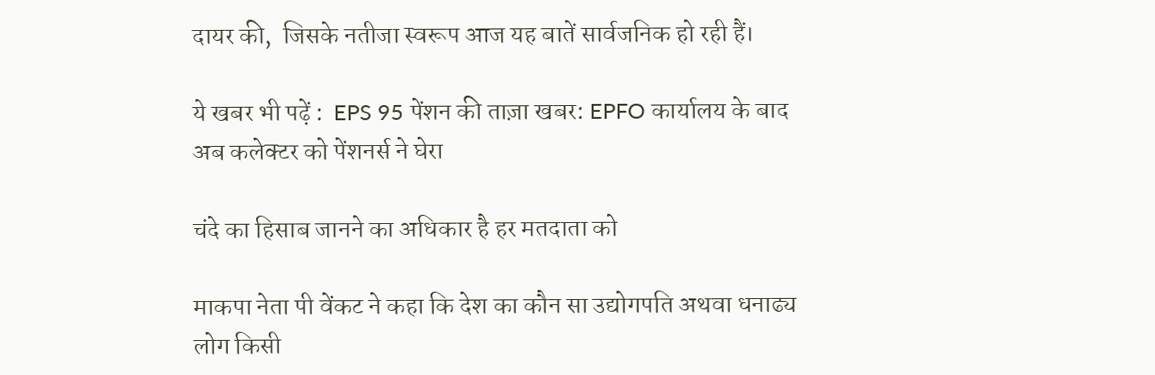दायर की,  जिसके नतीजा स्वरूप आज यह बातें सार्वजनिक हो रही हैं।

ये खबर भी पढ़ें :  EPS 95 पेंशन की ताज़ा खबर: EPFO कार्यालय के बाद अब कलेक्टर को पेंशनर्स ने घेरा

चंदे का हिसाब जानने का अधिकार है हर मतदाता को

माकपा नेता पी वेंकट ने कहा कि देश का कौन सा उद्योगपति अथवा धनाढ्य लोग किसी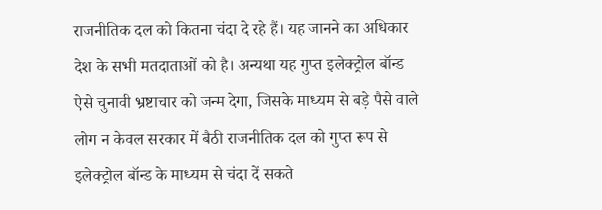राजनीतिक दल को कितना चंदा दे रहे हैं। यह जानने का अधिकार देश के सभी मतदाताओं को है। अन्यथा यह गुप्त इलेक्ट्रोल बॉन्ड ऐसे चुनावी भ्रष्टाचार को जन्म देगा, जिसके माध्यम से बड़े पैसे वाले लोग न केवल सरकार में बैठी राजनीतिक दल को गुप्त रूप से  इलेक्ट्रोल बॉन्ड के माध्यम से चंदा दें सकते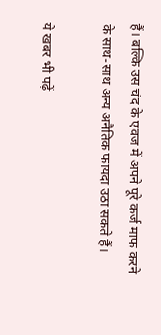हैं। बल्कि उस चंद के एवज में अपने पूरे कर्ज माफ करने के साथ-साथ अन्य अनैतिक फायदा उठा सकते हैं।

ये खबर भी पढ़ें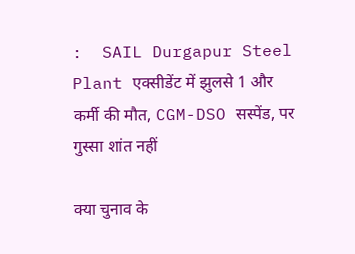:  SAIL Durgapur Steel Plant एक्सीडेंट में झुलसे 1 और कर्मी की मौत, CGM-DSO सस्पेंड, पर गुस्सा शांत नहीं

क्या चुनाव के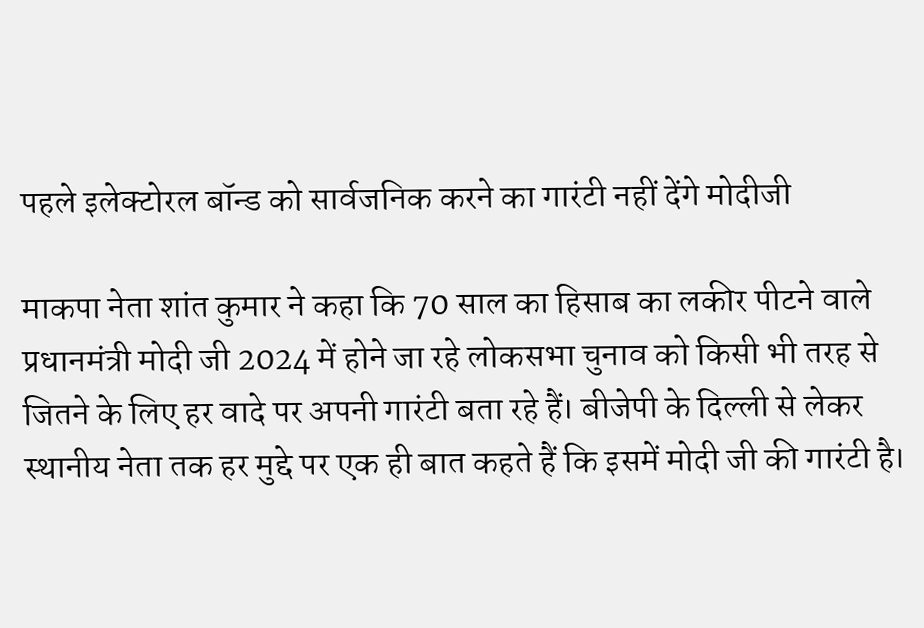पहले इलेक्टोरल बॉन्ड को सार्वजनिक करने का गारंटी नहीं देंगे मोदीजी

माकपा नेता शांत कुमार ने कहा कि 70 साल का हिसाब का लकीर पीटने वाले प्रधानमंत्री मोदी जी 2024 में होने जा रहे लोकसभा चुनाव को किसी भी तरह से जितने के लिए हर वादे पर अपनी गारंटी बता रहे हैं। बीजेपी के दिल्ली से लेकर स्थानीय नेता तक हर मुद्दे पर एक ही बात कहते हैं कि इसमें मोदी जी की गारंटी है।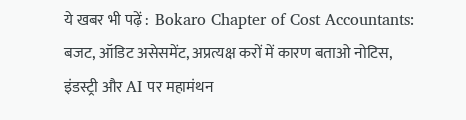ये खबर भी पढ़ें :  Bokaro Chapter of Cost Accountants: बजट, ऑडिट असेसमेंट, अप्रत्यक्ष करों में कारण बताओ नोटिस, इंडस्ट्री और AI पर महामंथन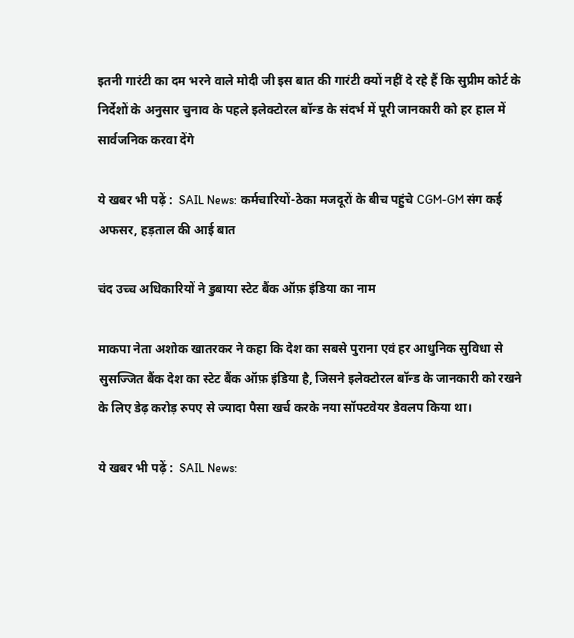इतनी गारंटी का दम भरने वाले मोदी जी इस बात की गारंटी क्यों नहीं दे रहे हैं कि सुप्रीम कोर्ट के निर्देशों के अनुसार चुनाव के पहले इलेक्टोरल बॉन्ड के संदर्भ में पूरी जानकारी को हर हाल में सार्वजनिक करवा देंगे

ये खबर भी पढ़ें :  SAIL News: कर्मचारियों-ठेका मजदूरों के बीच पहुंचे CGM-GM संग कई अफसर, हड़ताल की आई बात

चंद उच्च अधिकारियों ने डुबाया स्टेट बैंक ऑफ़ इंडिया का नाम

माकपा नेता अशोक खातरकर ने कहा कि देश का सबसे पुराना एवं हर आधुनिक सुविधा से सुसज्जित बैंक देश का स्टेट बैंक ऑफ़ इंडिया है, जिसने इलेक्टोरल बॉन्ड के जानकारी को रखने के लिए डेढ़ करोड़ रुपए से ज्यादा पैसा खर्च करके नया सॉफ्टवेयर डेवलप किया था।

ये खबर भी पढ़ें :  SAIL News: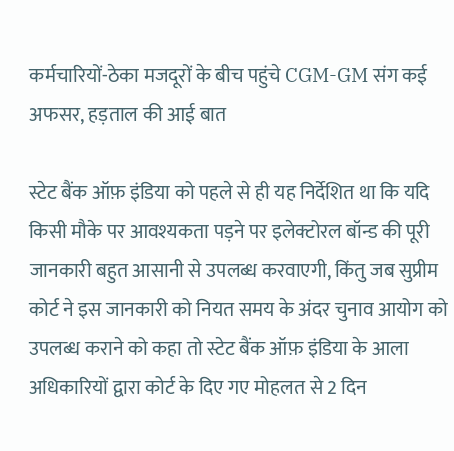कर्मचारियों-ठेका मजदूरों के बीच पहुंचे CGM-GM संग कई अफसर, हड़ताल की आई बात

स्टेट बैंक ऑफ़ इंडिया को पहले से ही यह निर्देशित था कि यदि किसी मौके पर आवश्यकता पड़ने पर इलेक्टोरल बॉन्ड की पूरी जानकारी बहुत आसानी से उपलब्ध करवाएगी, किंतु जब सुप्रीम कोर्ट ने इस जानकारी को नियत समय के अंदर चुनाव आयोग को उपलब्ध कराने को कहा तो स्टेट बैंक ऑफ़ इंडिया के आला अधिकारियों द्वारा कोर्ट के दिए गए मोहलत से 2 दिन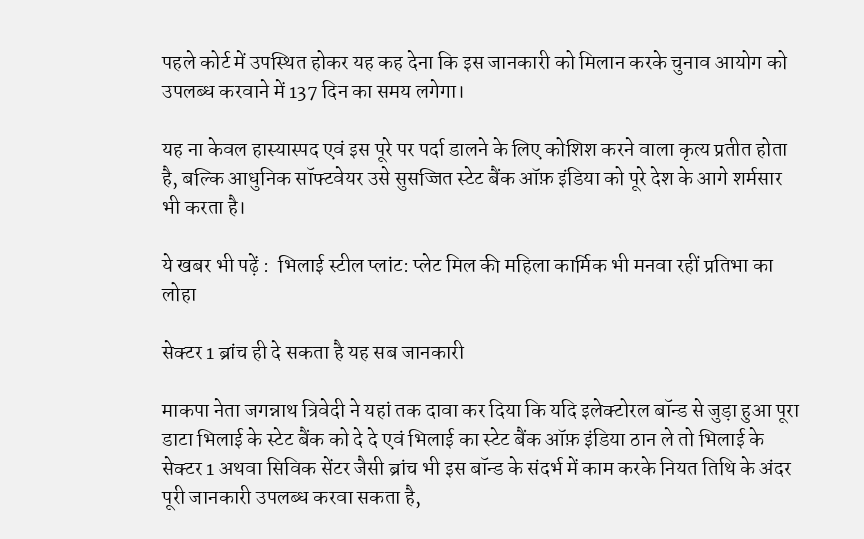पहले कोर्ट में उपस्थित होकर यह कह देना कि इस जानकारी को मिलान करके चुनाव आयोग को उपलब्ध करवाने में 137 दिन का समय लगेगा।

यह ना केवल हास्यास्पद एवं इस पूरे पर पर्दा डालने के लिए कोशिश करने वाला कृत्य प्रतीत होता है, बल्कि आधुनिक सॉफ्टवेयर उसे सुसज्जित स्टेट बैंक ऑफ़ इंडिया को पूरे देश के आगे शर्मसार भी करता है।

ये खबर भी पढ़ें :  भिलाई स्टील प्लांट: प्लेट मिल की महिला कार्मिक भी मनवा रहीं प्रतिभा का लोहा

सेक्टर 1 ब्रांच ही दे सकता है यह सब जानकारी

माकपा नेता जगन्नाथ त्रिवेदी ने यहां तक दावा कर दिया कि यदि इलेक्टोरल बॉन्ड से जुड़ा हुआ पूरा डाटा भिलाई के स्टेट बैंक को दे दे एवं भिलाई का स्टेट बैंक ऑफ़ इंडिया ठान ले तो भिलाई के सेक्टर 1 अथवा सिविक सेंटर जैसी ब्रांच भी इस बॉन्ड के संदर्भ में काम करके नियत तिथि के अंदर पूरी जानकारी उपलब्ध करवा सकता है,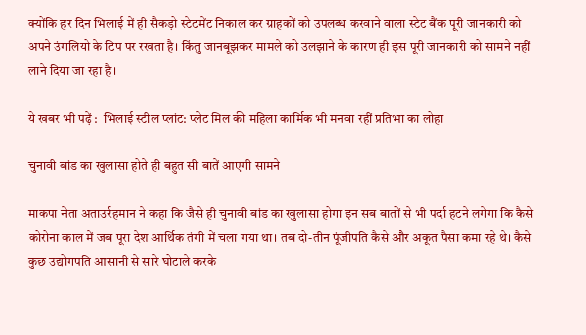क्योंकि हर दिन भिलाई में ही सैकड़ो स्टेटमेंट निकाल कर ग्राहकों को उपलब्ध करवाने वाला स्टेट बैंक पूरी जानकारी को अपने उंगलियो के टिप पर रखता है। किंतु जानबूझकर मामले को उलझाने के कारण ही इस पूरी जानकारी को सामने नहीं लाने दिया जा रहा है।

ये खबर भी पढ़ें :  भिलाई स्टील प्लांट: प्लेट मिल की महिला कार्मिक भी मनवा रहीं प्रतिभा का लोहा

चुनावी बांड का खुलासा होते ही बहुत सी बातें आएगी सामने

माकपा नेता अताउर्रहमान ने कहा कि जैसे ही चुनावी बांड का खुलासा होगा इन सब बातों से भी पर्दा हटने लगेगा कि कैसे कोरोना काल में जब पूरा देश आर्थिक तंगी में चला गया था। तब दो-तीन पूंजीपति कैसे और अकूत पैसा कमा रहे थे। कैसे कुछ उद्योगपति आसानी से सारे घोटाले करके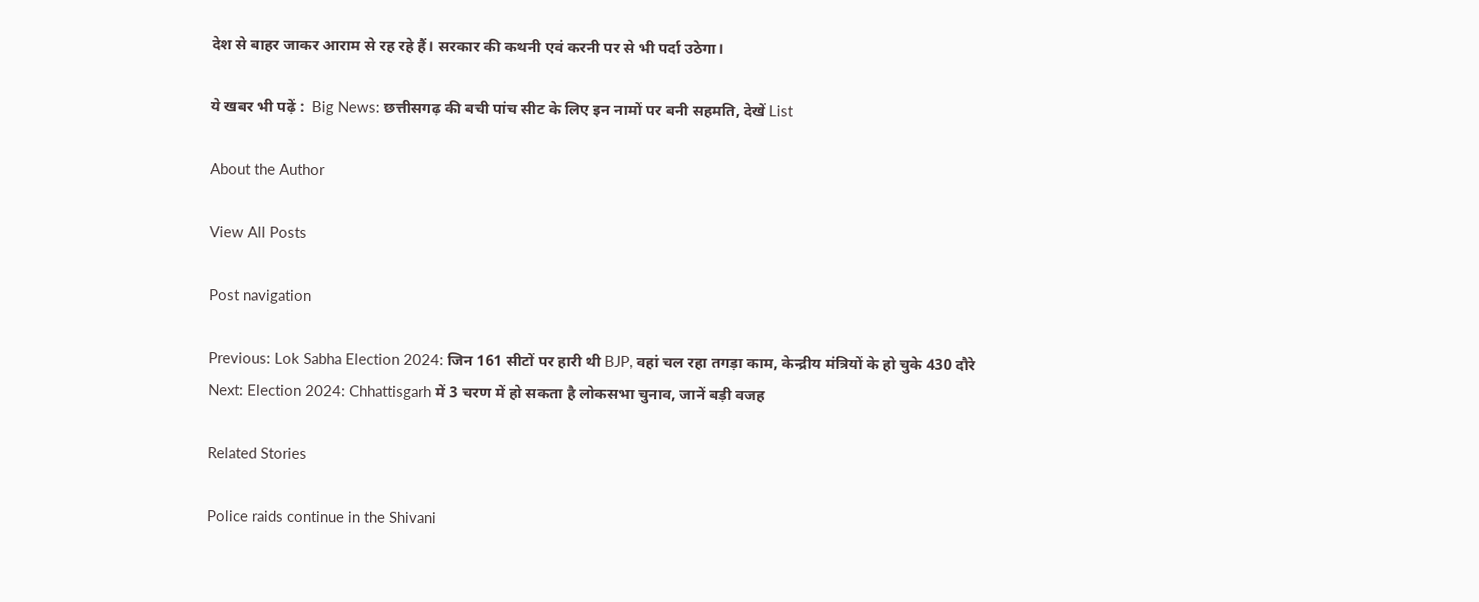देश से बाहर जाकर आराम से रह रहे हैं। सरकार की कथनी एवं करनी पर से भी पर्दा उठेगा।

ये खबर भी पढ़ें :  Big News: छत्तीसगढ़ की बची पांच सीट के लिए इन नामों पर बनी सहमति, देखें List

About the Author

View All Posts

Post navigation

Previous: Lok Sabha Election 2024: जिन 161 सीटों पर हारी थी BJP, वहां चल रहा तगड़ा काम, केन्द्रीय मंत्रियों के हो चुके 430 दौरे
Next: Election 2024: Chhattisgarh में 3 चरण में हो सकता है लोकसभा चुनाव, जानें बड़ी वजह

Related Stories

Police raids continue in the Shivani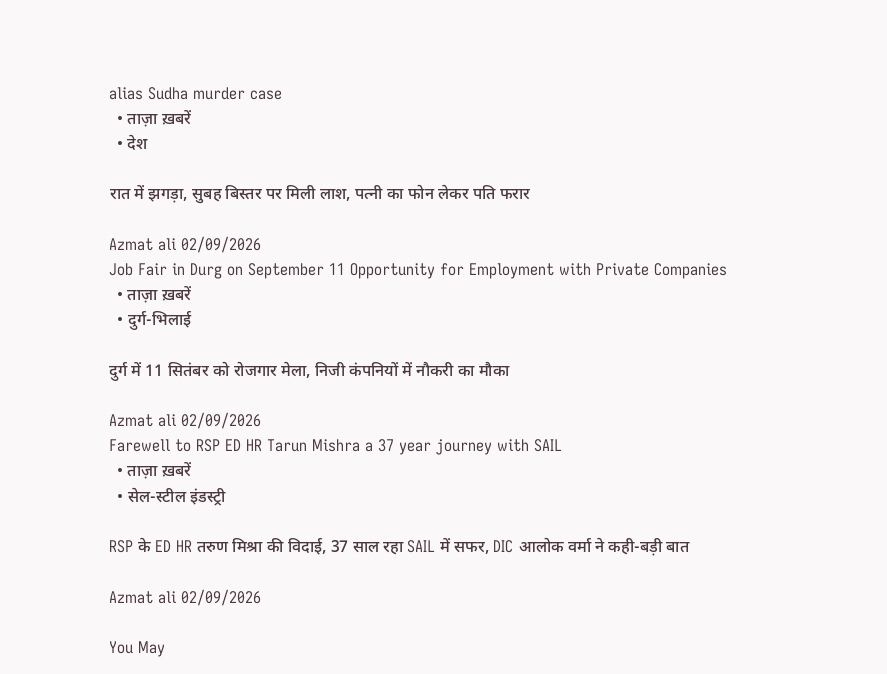alias Sudha murder case
  • ताज़ा ख़बरें
  • देश

रात में झगड़ा, सुबह बिस्तर पर मिली लाश, पत्नी का फोन लेकर पति फरार

Azmat ali 02/09/2026
Job Fair in Durg on September 11 Opportunity for Employment with Private Companies
  • ताज़ा ख़बरें
  • दुर्ग-भिलाई

दुर्ग में 11 सितंबर को रोजगार मेला, निजी कंपनियों में नौकरी का मौका

Azmat ali 02/09/2026
Farewell to RSP ED HR Tarun Mishra a 37 year journey with SAIL
  • ताज़ा ख़बरें
  • सेल-स्टील इंडस्ट्री

RSP के ED HR तरुण मिश्रा की विदाई, 37 साल रहा SAIL में सफर, DIC आलोक वर्मा ने कही-बड़ी बात

Azmat ali 02/09/2026

You May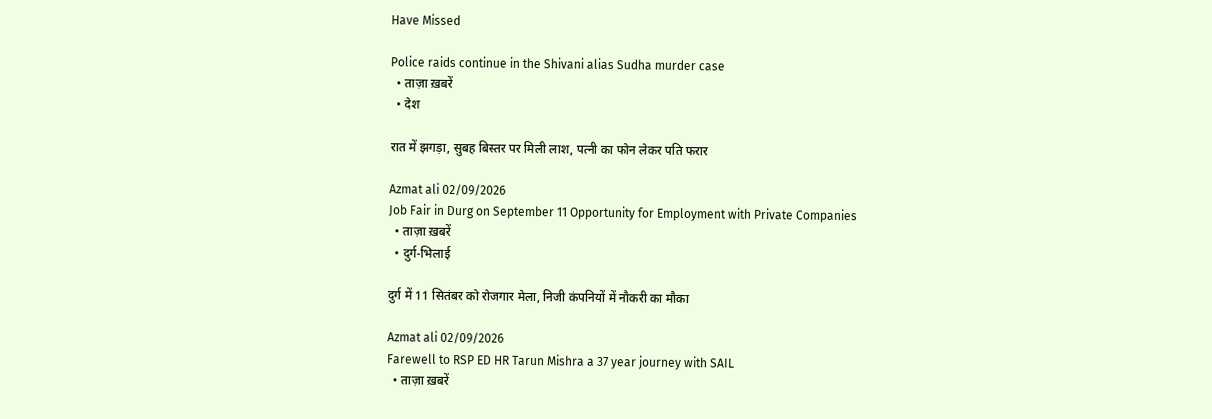Have Missed

Police raids continue in the Shivani alias Sudha murder case
  • ताज़ा ख़बरें
  • देश

रात में झगड़ा, सुबह बिस्तर पर मिली लाश, पत्नी का फोन लेकर पति फरार

Azmat ali 02/09/2026
Job Fair in Durg on September 11 Opportunity for Employment with Private Companies
  • ताज़ा ख़बरें
  • दुर्ग-भिलाई

दुर्ग में 11 सितंबर को रोजगार मेला, निजी कंपनियों में नौकरी का मौका

Azmat ali 02/09/2026
Farewell to RSP ED HR Tarun Mishra a 37 year journey with SAIL
  • ताज़ा ख़बरें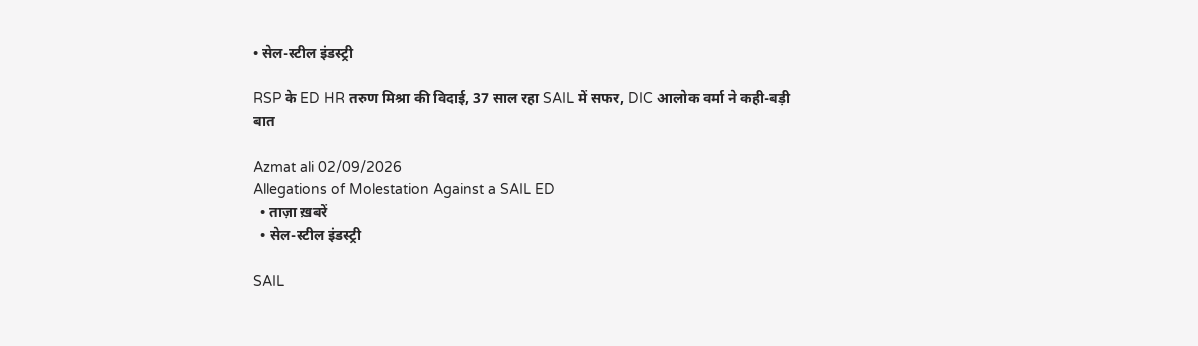• सेल-स्टील इंडस्ट्री

RSP के ED HR तरुण मिश्रा की विदाई, 37 साल रहा SAIL में सफर, DIC आलोक वर्मा ने कही-बड़ी बात

Azmat ali 02/09/2026
Allegations of Molestation Against a SAIL ED
  • ताज़ा ख़बरें
  • सेल-स्टील इंडस्ट्री

SAIL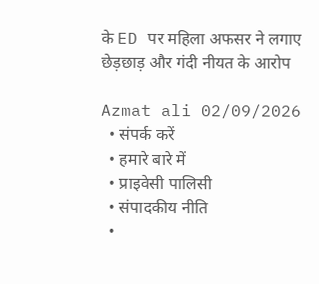के ED पर महिला अफसर ने लगाए छेड़छाड़ और गंदी नीयत के आरोप

Azmat ali 02/09/2026
  • संपर्क करें
  • हमारे बारे में
  • प्राइवेसी पालिसी
  • संपादकीय नीति
  •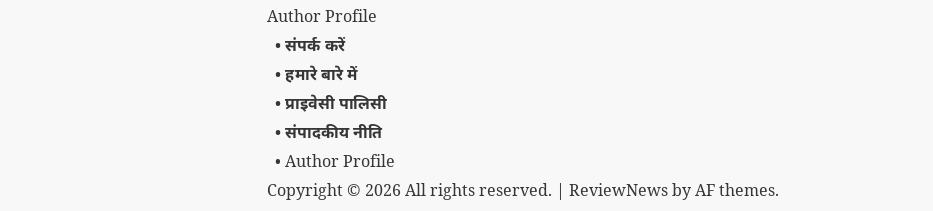Author Profile
  • संपर्क करें
  • हमारे बारे में
  • प्राइवेसी पालिसी
  • संपादकीय नीति
  • Author Profile
Copyright © 2026 All rights reserved. | ReviewNews by AF themes.